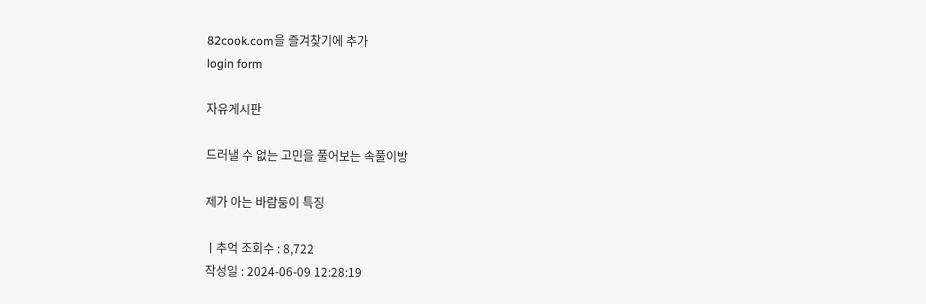82cook.com을 즐겨찾기에 추가
login form

자유게시판

드러낼 수 없는 고민을 풀어보는 속풀이방

제가 아는 바람둥이 특징

ㅣ추억 조회수 : 8,722
작성일 : 2024-06-09 12:28:19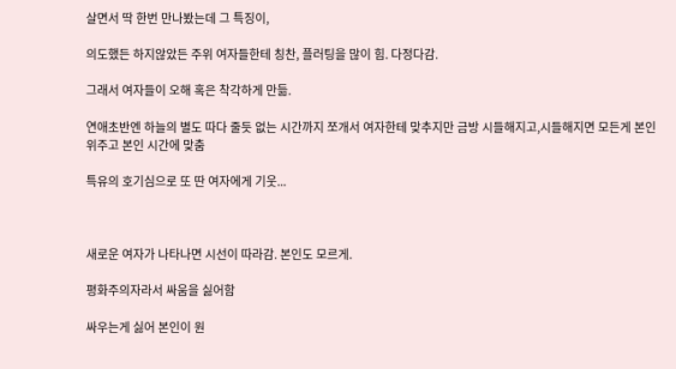살면서 딱 한번 만나봤는데 그 특징이,

의도했든 하지않았든 주위 여자들한테 칭찬, 플러팅을 많이 힘. 다정다감.

그래서 여자들이 오해 혹은 착각하게 만듦.

연애초반엔 하늘의 별도 따다 줄듯 없는 시간까지 쪼개서 여자한테 맞추지만 금방 시들해지고,시들해지면 모든게 본인 위주고 본인 시간에 맞춤

특유의 호기심으로 또 딴 여자에게 기웃...



새로운 여자가 나타나면 시선이 따라감. 본인도 모르게.

평화주의자라서 싸움을 싫어함

싸우는게 싫어 본인이 원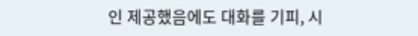인 제공했음에도 대화를 기피, 시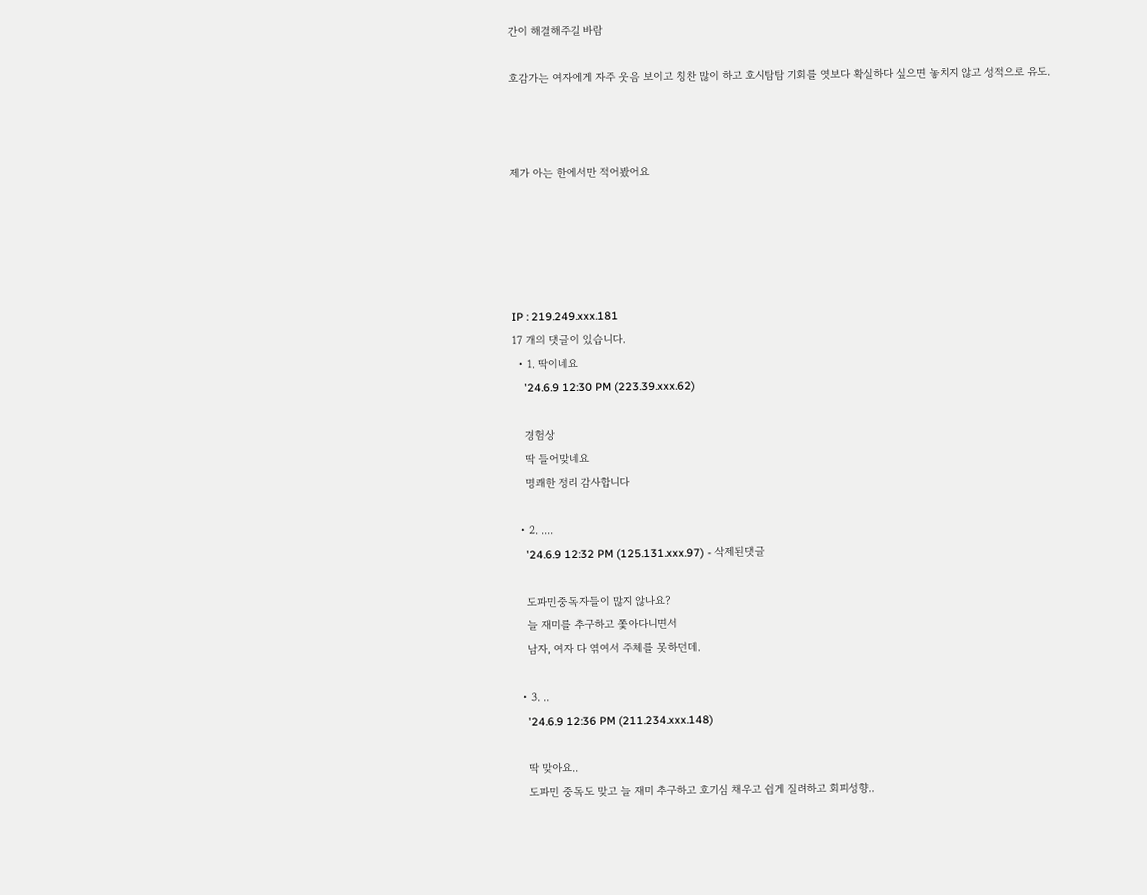간이 해결해주길 바람

호감가는 여자에게 자주 웃음 보이고 칭찬 많이 하고 호시탐탐 기회를 엿보다 확실하다 싶으면 놓치지 않고 성적으로 유도.



제가 아는 한에서만 적어봤어요





IP : 219.249.xxx.181
17 개의 댓글이 있습니다.
  • 1. 딱이네요
    '24.6.9 12:30 PM (223.39.xxx.62)

    경험상
    딱 들어맞네요
    명쾌한 정리 감사합니다

  • 2. ....
    '24.6.9 12:32 PM (125.131.xxx.97) - 삭제된댓글

    도파민중독자들이 많지 않나요?
    늘 재미를 추구하고 쫓아다니면서
    남자, 여자 다 엮여서 주체를 못하던데.

  • 3. ..
    '24.6.9 12:36 PM (211.234.xxx.148)

    딱 맞아요..
    도파민 중독도 맞고 늘 재미 추구하고 호기심 채우고 쉽게 질려하고 회피성향..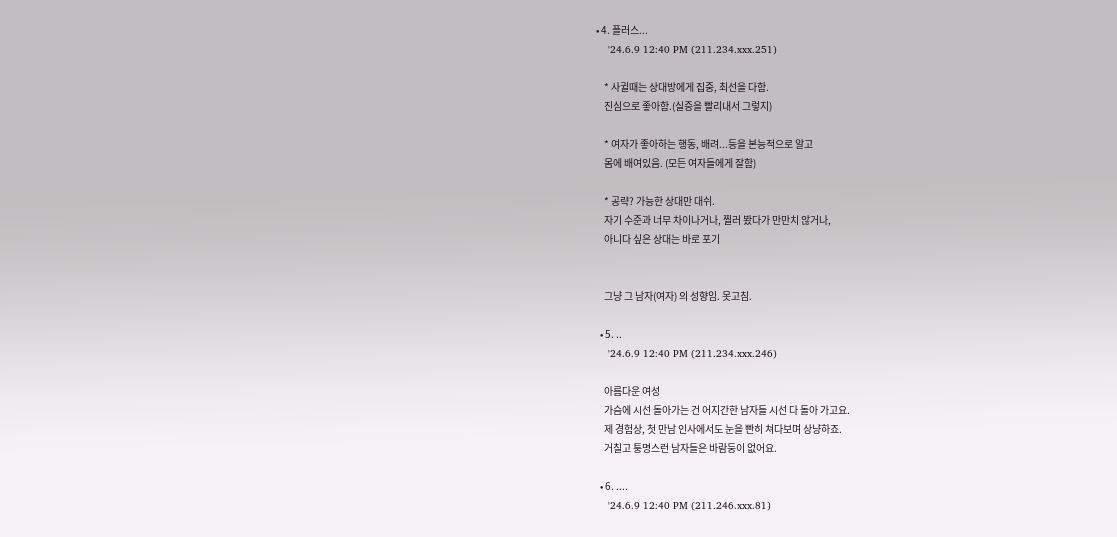• 4. 플러스...
    '24.6.9 12:40 PM (211.234.xxx.251)

    * 사귈때는 상대방에게 집중, 최선을 다함.
    진심으로 좋아함.(실증을 빨리내서 그렇지)

    * 여자가 좋아하는 행동, 배려...등을 본능적으로 알고
    몸에 배여있음. (모든 여자들에게 잘함)

    * 공략? 가능한 상대만 대쉬.
    자기 수준과 너무 차이나거나, 찔러 봤다가 만만치 않거나,
    아니다 싶은 상대는 바로 포기


    그냥 그 남자(여자) 의 성향임. 못고침.

  • 5. ..
    '24.6.9 12:40 PM (211.234.xxx.246)

    아름다운 여성
    가슴에 시선 돌아가는 건 어지간한 남자들 시선 다 돌아 가고요.
    제 경험상, 첫 만남 인사에서도 눈을 빤히 쳐다보며 상냥하죠.
    거칠고 퉁명스런 남자들은 바람둥이 없어요.

  • 6. ....
    '24.6.9 12:40 PM (211.246.xxx.81)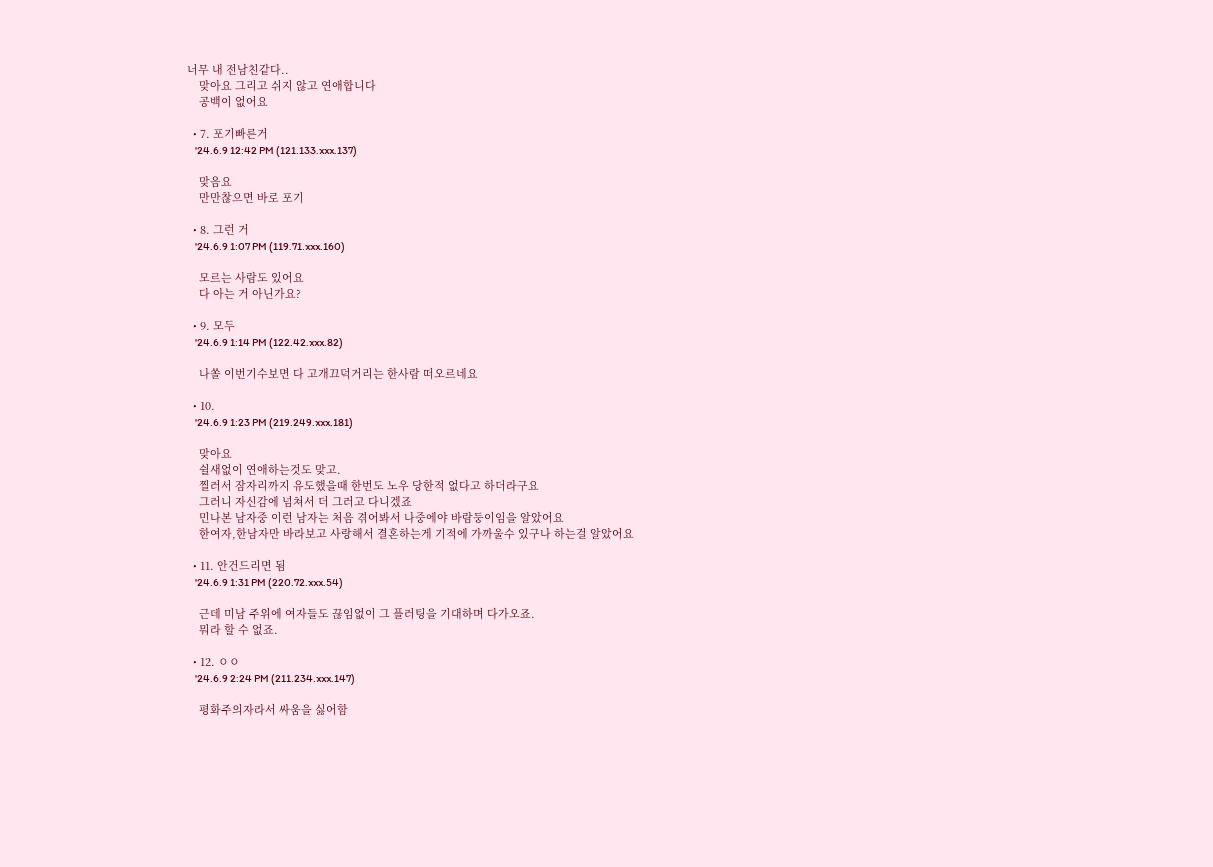너무 내 전남친같다..
    맞아요 그리고 쉬지 않고 연애합니다
    공백이 없어요

  • 7. 포기빠른거
    '24.6.9 12:42 PM (121.133.xxx.137)

    맞음요
    만만찮으면 바로 포기

  • 8. 그런 거
    '24.6.9 1:07 PM (119.71.xxx.160)

    모르는 사람도 있어요
    다 아는 거 아닌가요?

  • 9. 모두
    '24.6.9 1:14 PM (122.42.xxx.82)

    나쏠 이번기수보면 다 고개끄덕거리는 한사람 떠오르네요

  • 10.
    '24.6.9 1:23 PM (219.249.xxx.181)

    맞아요
    쉴새없이 연애하는것도 맞고.
    찔러서 잠자리까지 유도했을때 한번도 노우 당한적 없다고 하더라구요
    그러니 자신감에 넘쳐서 더 그러고 다니겠죠
    민나본 남자중 이런 남자는 처음 겪어봐서 나중에야 바람둥이임을 알았어요
    한여자,한남자만 바라보고 사랑해서 결혼하는게 기적에 가까울수 있구나 하는걸 알았어요

  • 11. 안건드리면 됨
    '24.6.9 1:31 PM (220.72.xxx.54)

    근데 미남 주위에 여자들도 끊임없이 그 플러팅을 기대하며 다가오죠.
    뭐라 할 수 없죠.

  • 12. ㅇㅇ
    '24.6.9 2:24 PM (211.234.xxx.147)

    평화주의자라서 싸움을 싫어함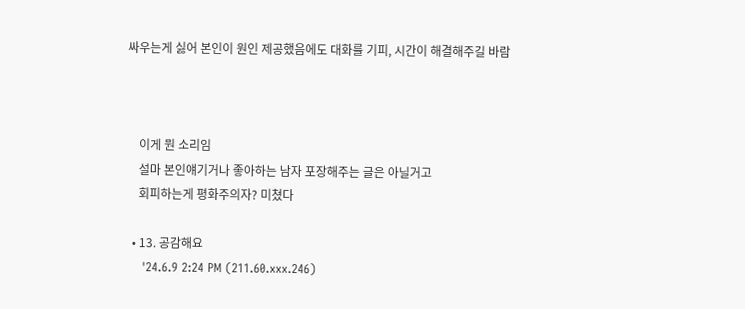싸우는게 싫어 본인이 원인 제공했음에도 대화를 기피, 시간이 해결해주길 바람



    이게 뭔 소리임
    설마 본인얘기거나 좋아하는 남자 포장해주는 글은 아닐거고
    회피하는게 평화주의자? 미쳤다

  • 13. 공감해요
    '24.6.9 2:24 PM (211.60.xxx.246)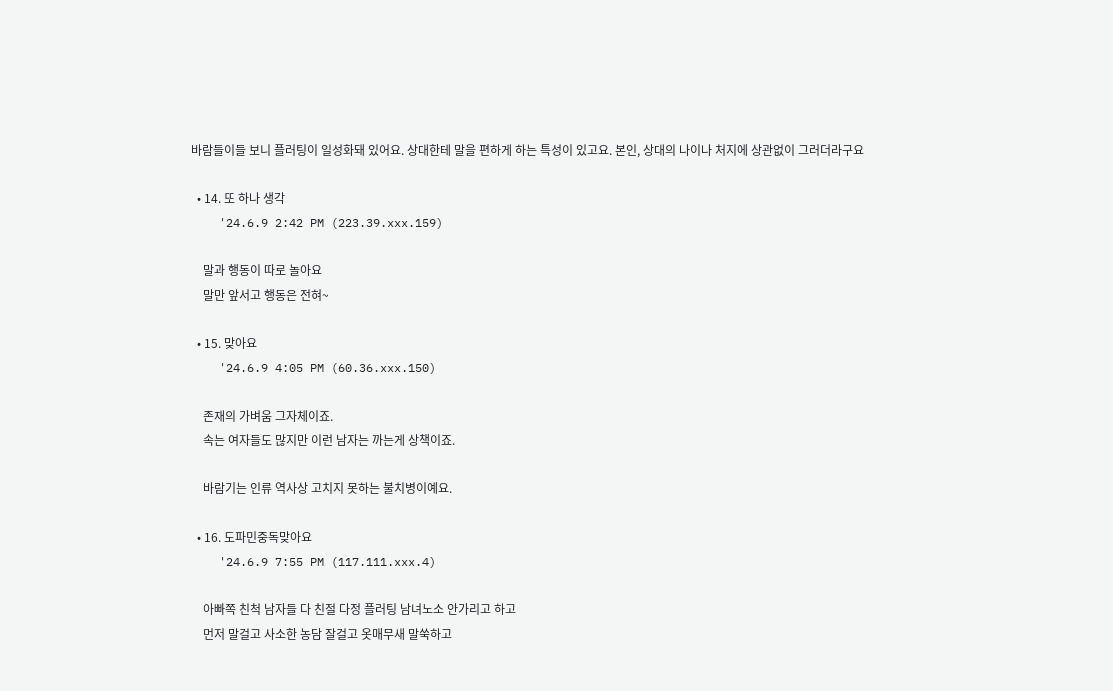바람들이들 보니 플러팅이 일성화돼 있어요. 상대한테 말을 편하게 하는 특성이 있고요. 본인, 상대의 나이나 처지에 상관없이 그러더라구요

  • 14. 또 하나 생각
    '24.6.9 2:42 PM (223.39.xxx.159)

    말과 행동이 따로 놀아요
    말만 앞서고 행동은 전혀~

  • 15. 맞아요
    '24.6.9 4:05 PM (60.36.xxx.150)

    존재의 가벼움 그자체이죠.
    속는 여자들도 많지만 이런 남자는 까는게 상책이죠.

    바람기는 인류 역사상 고치지 못하는 불치병이예요.

  • 16. 도파민중독맞아요
    '24.6.9 7:55 PM (117.111.xxx.4)

    아빠쪽 친척 남자들 다 친절 다정 플러팅 남녀노소 안가리고 하고
    먼저 말걸고 사소한 농담 잘걸고 옷매무새 말쑥하고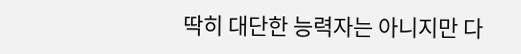딱히 대단한 능력자는 아니지만 다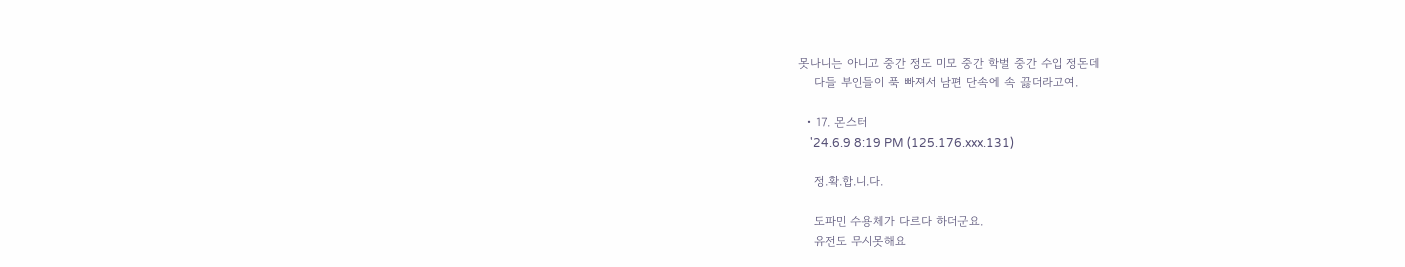못나니는 아니고 중간 정도 미모 중간 학벌 중간 수입 정돈데
    다들 부인들이 푹 빠져서 남편 단속에 속 끓더라고여.

  • 17. 몬스터
    '24.6.9 8:19 PM (125.176.xxx.131)

    정.확.합.니.다.

    도파민 수용체가 다르다 하더군요.
    유전도 무시못해요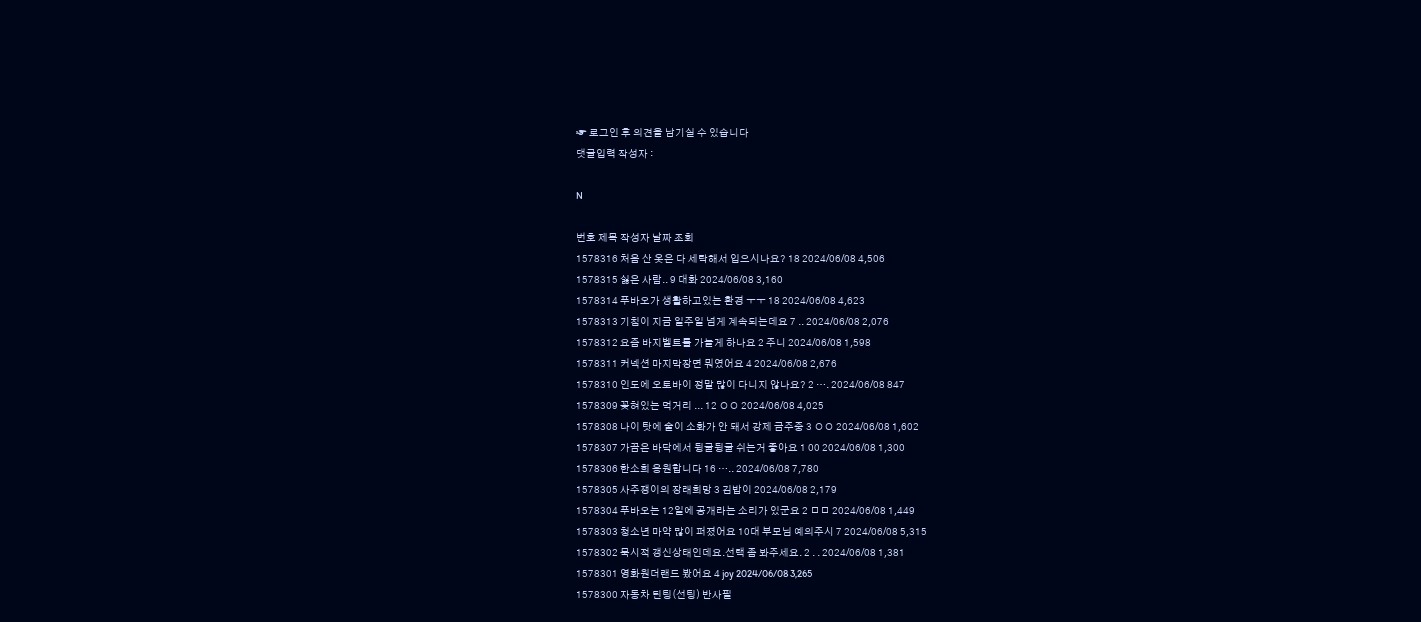☞ 로그인 후 의견을 남기실 수 있습니다
댓글입력 작성자 :

N

번호 제목 작성자 날짜 조회
1578316 처음 산 옷은 다 세탁해서 입으시나요? 18 2024/06/08 4,506
1578315 싫은 사람.. 9 대화 2024/06/08 3,160
1578314 푸바오가 생활하고있는 환경 ㅜㅜ 18 2024/06/08 4,623
1578313 기침이 지금 일주일 넘게 계속되는데요 7 .. 2024/06/08 2,076
1578312 요즘 바지벨트를 가늘게 하나요 2 주니 2024/06/08 1,598
1578311 커넥션 마지막장면 뭐였어요 4 2024/06/08 2,676
1578310 인도에 오토바이 정말 많이 다니지 않나요? 2 …. 2024/06/08 847
1578309 꽂혀있는 먹거리 ... 12 ㅇㅇ 2024/06/08 4,025
1578308 나이 탓에 술이 소화가 안 돼서 강제 금주중 3 ㅇㅇ 2024/06/08 1,602
1578307 가끔은 바닥에서 뒹굴뒹굴 쉬는거 좋아요 1 00 2024/06/08 1,300
1578306 한소희 응원합니다 16 ….. 2024/06/08 7,780
1578305 사주쟁이의 장래희망 3 김밥이 2024/06/08 2,179
1578304 푸바오는 12일에 공개라는 소리가 있군요 2 ㅁㅁ 2024/06/08 1,449
1578303 청소년 마약 많이 퍼졌어요 10대 부모님 예의주시 7 2024/06/08 5,315
1578302 묵시적 갱신상태인데요.선택 좀 봐주세요. 2 . . 2024/06/08 1,381
1578301 영화원더랜드 봤어요 4 joy 2024/06/08 3,265
1578300 자동차 틴팅(선팅) 반사필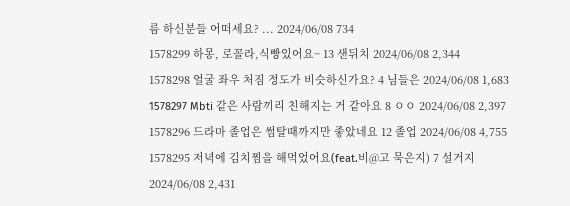름 하신분들 어떠세요? ... 2024/06/08 734
1578299 하몽, 로꼴라,식빵있어요~ 13 샌뒤치 2024/06/08 2,344
1578298 얼굴 좌우 처짐 정도가 비슷하신가요? 4 님들은 2024/06/08 1,683
1578297 Mbti 같은 사람끼리 친해지는 거 같아요 8 ㅇㅇ 2024/06/08 2,397
1578296 드라마 졸업은 썸탈때까지만 좋았네요 12 졸업 2024/06/08 4,755
1578295 저녁에 김치찜을 해먹었어요(feat.비@고 묵은지) 7 설거지 2024/06/08 2,431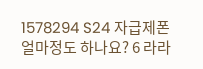1578294 S24 자급제폰 얼마정도 하나요? 6 라라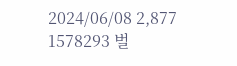2024/06/08 2,877
1578293 벌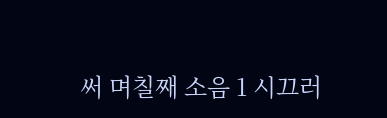써 며칠째 소음 1 시끄러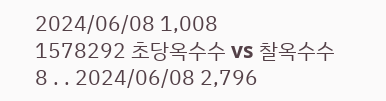2024/06/08 1,008
1578292 초당옥수수 vs 찰옥수수 8 . . 2024/06/08 2,796